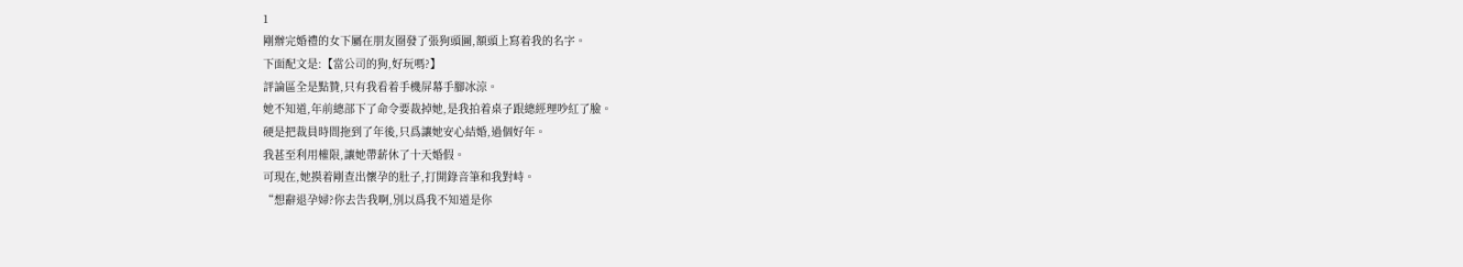1
剛辦完婚禮的女下屬在朋友圈發了張狗頭圖,額頭上寫着我的名字。
下面配文是:【當公司的狗,好玩嗎?】
評論區全是點贊,只有我看着手機屏幕手腳冰涼。
她不知道,年前總部下了命令要裁掉她,是我拍着桌子跟總經理吵紅了臉。
硬是把裁員時間拖到了年後,只爲讓她安心結婚,過個好年。
我甚至利用權限,讓她帶薪休了十天婚假。
可現在,她摸着剛查出懷孕的肚子,打開錄音筆和我對峙。
“想辭退孕婦?你去告我啊,別以爲我不知道是你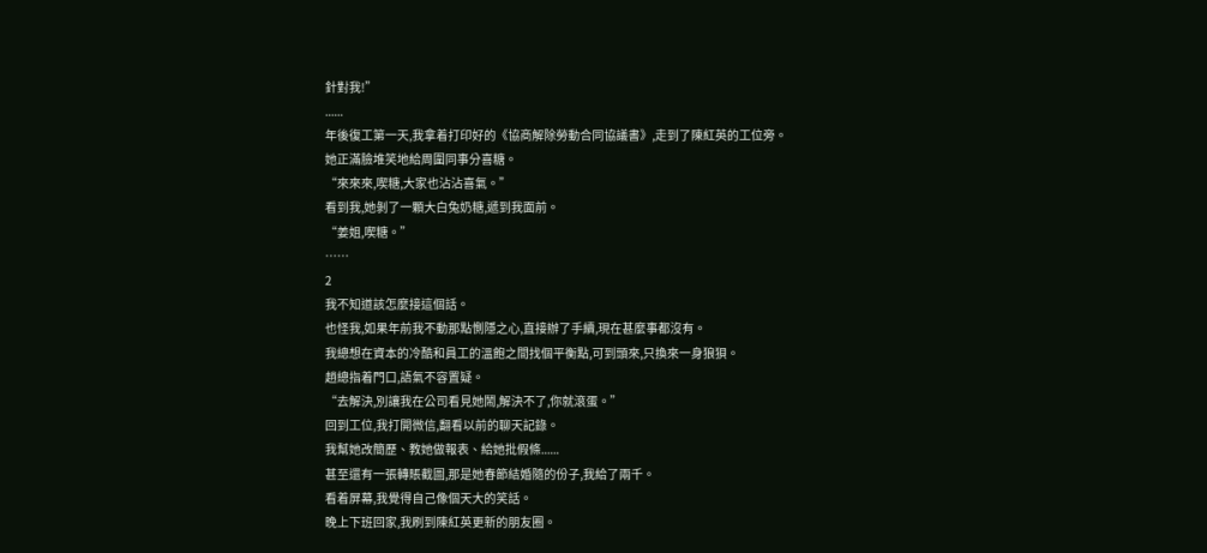針對我!”
......
年後復工第一天,我拿着打印好的《協商解除勞動合同協議書》,走到了陳紅英的工位旁。
她正滿臉堆笑地給周圍同事分喜糖。
“來來來,喫糖,大家也沾沾喜氣。”
看到我,她剝了一顆大白兔奶糖,遞到我面前。
“姜姐,喫糖。”
……
2
我不知道該怎麼接這個話。
也怪我,如果年前我不動那點惻隱之心,直接辦了手續,現在甚麼事都沒有。
我總想在資本的冷酷和員工的溫飽之間找個平衡點,可到頭來,只換來一身狼狽。
趙總指着門口,語氣不容置疑。
“去解決,別讓我在公司看見她鬧,解決不了,你就滾蛋。”
回到工位,我打開微信,翻看以前的聊天記錄。
我幫她改簡歷、教她做報表、給她批假條......
甚至還有一張轉賬截圖,那是她春節結婚隨的份子,我給了兩千。
看着屏幕,我覺得自己像個天大的笑話。
晚上下班回家,我刷到陳紅英更新的朋友圈。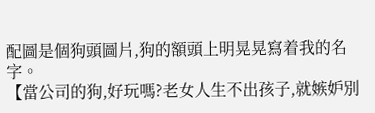配圖是個狗頭圖片,狗的額頭上明晃晃寫着我的名字。
【當公司的狗,好玩嗎?老女人生不出孩子,就嫉妒別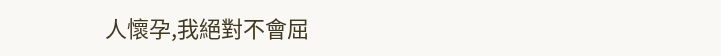人懷孕,我絕對不會屈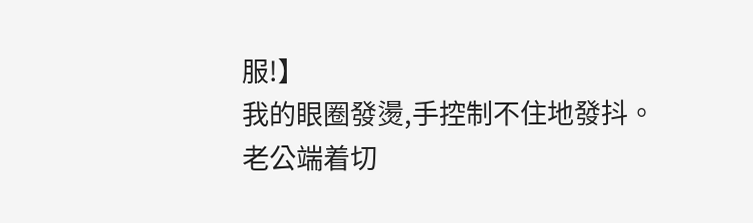服!】
我的眼圈發燙,手控制不住地發抖。
老公端着切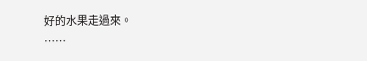好的水果走過來。
……